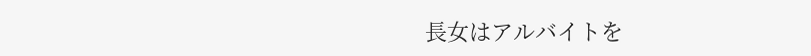長女はアルバイトを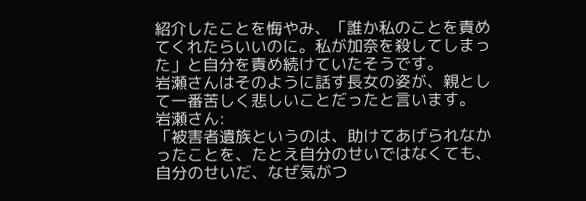紹介したことを悔やみ、「誰か私のことを責めてくれたらいいのに。私が加奈を殺してしまった」と自分を責め続けていたそうです。
岩瀬さんはそのように話す長女の姿が、親として一番苦しく悲しいことだったと言います。
岩瀬さん:
「被害者遺族というのは、助けてあげられなかったことを、たとえ自分のせいではなくても、自分のせいだ、なぜ気がつ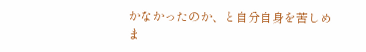かなかったのか、と自分自身を苦しめま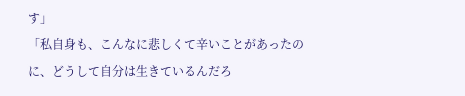す」
「私自身も、こんなに悲しくて辛いことがあったのに、どうして自分は生きているんだろ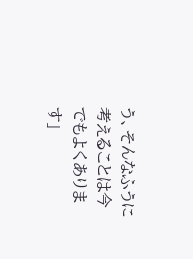う、そんなふうに考えることは今でもよくあります」